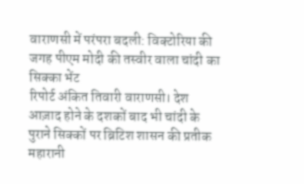वाराणसी में परंपरा बदली: विक्टोरिया की जगह पीएम मोदी की तस्वीर वाला चांदी का सिक्का भेंट
रिपोर्ट अंकित तिवारी वाराणसी। देश आज़ाद होने के दशकों बाद भी चांदी के पुराने सिक्कों पर ब्रिटिश शासन की प्रतीक महारानी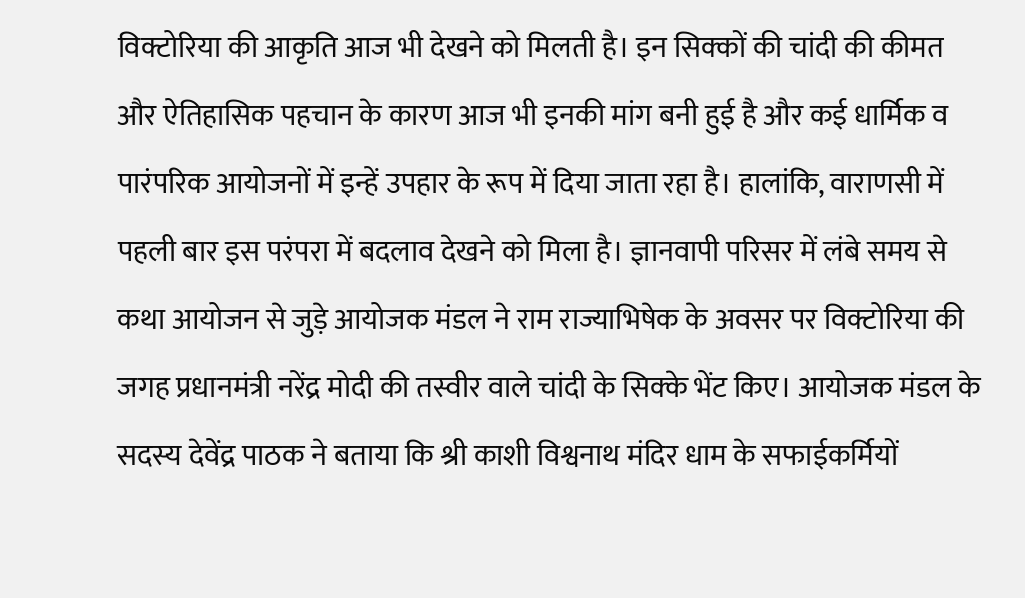विक्टोरिया की आकृति आज भी देखने को मिलती है। इन सिक्कों की चांदी की कीमत और ऐतिहासिक पहचान के कारण आज भी इनकी मांग बनी हुई है और कई धार्मिक व पारंपरिक आयोजनों में इन्हें उपहार के रूप में दिया जाता रहा है। हालांकि, वाराणसी में पहली बार इस परंपरा में बदलाव देखने को मिला है। ज्ञानवापी परिसर में लंबे समय से कथा आयोजन से जुड़े आयोजक मंडल ने राम राज्याभिषेक के अवसर पर विक्टोरिया की जगह प्रधानमंत्री नरेंद्र मोदी की तस्वीर वाले चांदी के सिक्के भेंट किए। आयोजक मंडल के सदस्य देवेंद्र पाठक ने बताया कि श्री काशी विश्वनाथ मंदिर धाम के सफाईकर्मियों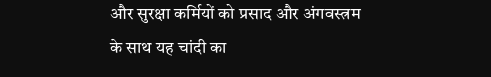और सुरक्षा कर्मियों को प्रसाद और अंगवस्त्रम के साथ यह चांदी का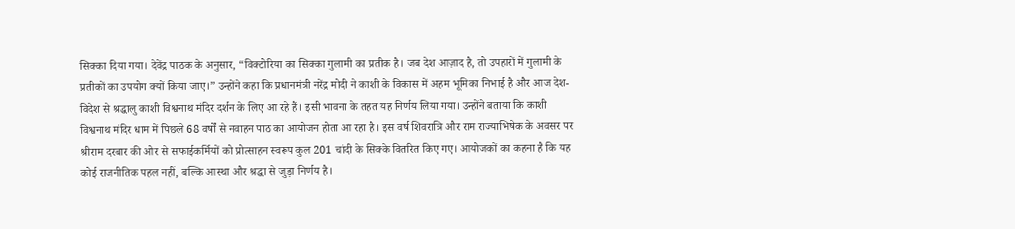सिक्का दिया गया। देवेंद्र पाठक के अनुसार, “विक्टोरिया का सिक्का गुलामी का प्रतीक है। जब देश आज़ाद है, तो उपहारों में गुलामी के प्रतीकों का उपयोग क्यों किया जाए।” उन्होंने कहा कि प्रधानमंत्री नरेंद्र मोदी ने काशी के विकास में अहम भूमिका निभाई है और आज देश-विदेश से श्रद्धालु काशी विश्वनाथ मंदिर दर्शन के लिए आ रहे हैं। इसी भावना के तहत यह निर्णय लिया गया। उन्होंने बताया कि काशी विश्वनाथ मंदिर धाम में पिछले 68 वर्षों से नवाहन पाठ का आयोजन होता आ रहा है। इस वर्ष शिवरात्रि और राम राज्याभिषेक के अवसर पर श्रीराम दरबार की ओर से सफाईकर्मियों को प्रोत्साहन स्वरूप कुल 201 चांदी के सिक्के वितरित किए गए। आयोजकों का कहना है कि यह कोई राजनीतिक पहल नहीं, बल्कि आस्था और श्रद्धा से जुड़ा निर्णय है।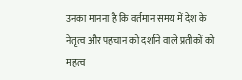उनका मानना है कि वर्तमान समय में देश के नेतृत्व और पहचान को दर्शाने वाले प्रतीकों को महत्व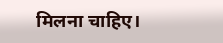मिलना चाहिए।